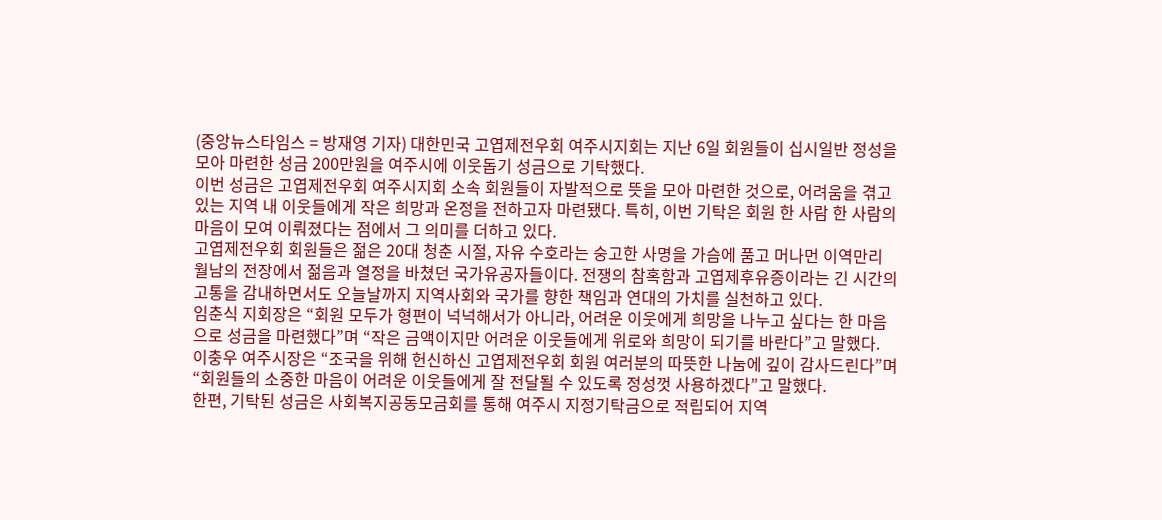(중앙뉴스타임스 = 방재영 기자) 대한민국 고엽제전우회 여주시지회는 지난 6일 회원들이 십시일반 정성을 모아 마련한 성금 200만원을 여주시에 이웃돕기 성금으로 기탁했다.
이번 성금은 고엽제전우회 여주시지회 소속 회원들이 자발적으로 뜻을 모아 마련한 것으로, 어려움을 겪고 있는 지역 내 이웃들에게 작은 희망과 온정을 전하고자 마련됐다. 특히, 이번 기탁은 회원 한 사람 한 사람의 마음이 모여 이뤄졌다는 점에서 그 의미를 더하고 있다.
고엽제전우회 회원들은 젊은 20대 청춘 시절, 자유 수호라는 숭고한 사명을 가슴에 품고 머나먼 이역만리 월남의 전장에서 젊음과 열정을 바쳤던 국가유공자들이다. 전쟁의 참혹함과 고엽제후유증이라는 긴 시간의 고통을 감내하면서도 오늘날까지 지역사회와 국가를 향한 책임과 연대의 가치를 실천하고 있다.
임춘식 지회장은 “회원 모두가 형편이 넉넉해서가 아니라, 어려운 이웃에게 희망을 나누고 싶다는 한 마음으로 성금을 마련했다”며 “작은 금액이지만 어려운 이웃들에게 위로와 희망이 되기를 바란다”고 말했다.
이충우 여주시장은 “조국을 위해 헌신하신 고엽제전우회 회원 여러분의 따뜻한 나눔에 깊이 감사드린다”며 “회원들의 소중한 마음이 어려운 이웃들에게 잘 전달될 수 있도록 정성껏 사용하겠다”고 말했다.
한편, 기탁된 성금은 사회복지공동모금회를 통해 여주시 지정기탁금으로 적립되어 지역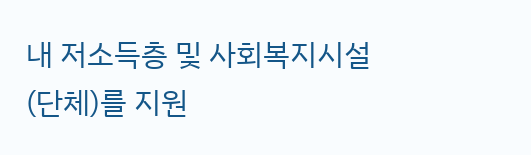내 저소득층 및 사회복지시설(단체)를 지원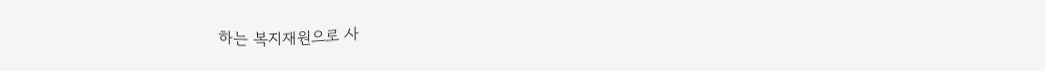하는 복지재원으로 사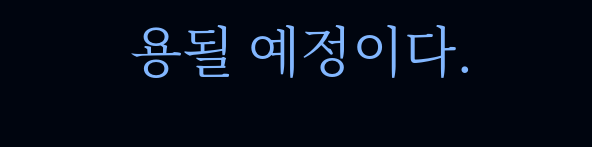용될 예정이다.